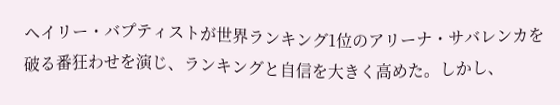ヘイリー・バプティストが世界ランキング1位のアリーナ・サバレンカを破る番狂わせを演じ、ランキングと自信を大きく高めた。しかし、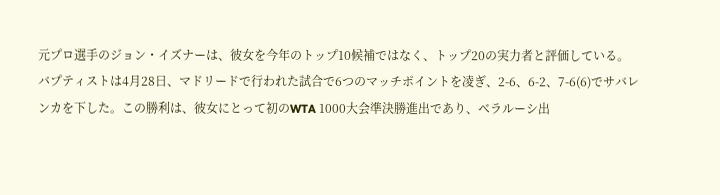元プロ選手のジョン・イズナーは、彼女を今年のトップ10候補ではなく、トップ20の実力者と評価している。
バプティストは4月28日、マドリードで行われた試合で6つのマッチポイントを凌ぎ、2-6、6-2、7-6(6)でサバレンカを下した。この勝利は、彼女にとって初のWTA 1000大会準決勝進出であり、ベラルーシ出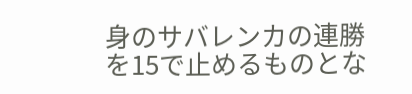身のサバレンカの連勝を15で止めるものとな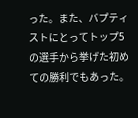った。また、バプティストにとってトップ5の選手から挙げた初めての勝利でもあった。